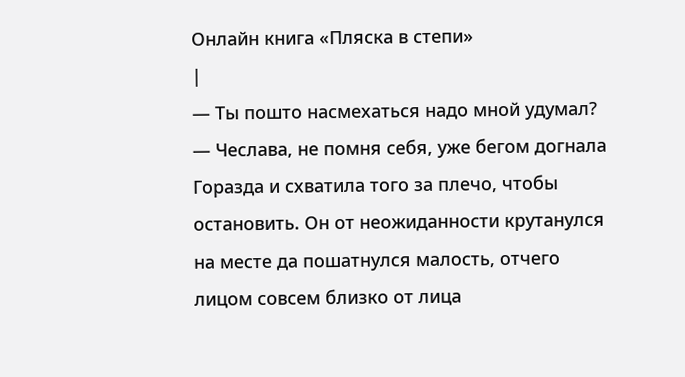Онлайн книга «Пляска в степи»
|
— Ты пошто насмехаться надо мной удумал? — Чеслава, не помня себя, уже бегом догнала Горазда и схватила того за плечо, чтобы остановить. Он от неожиданности крутанулся на месте да пошатнулся малость, отчего лицом совсем близко от лица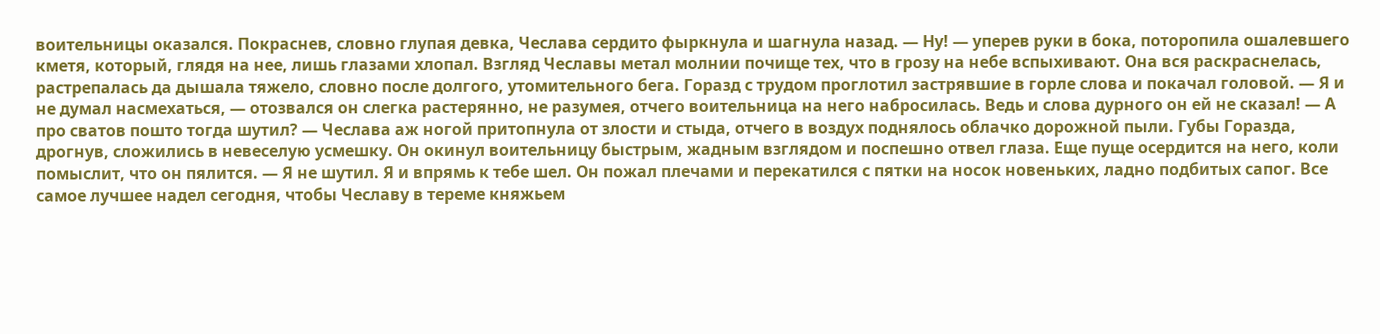воительницы оказался. Покраснев, словно глупая девка, Чеслава сердито фыркнула и шагнула назад. — Ну! — уперев руки в бока, поторопила ошалевшего кметя, который, глядя на нее, лишь глазами хлопал. Взгляд Чеславы метал молнии почище тех, что в грозу на небе вспыхивают. Она вся раскраснелась, растрепалась да дышала тяжело, словно после долгого, утомительного бега. Горазд с трудом проглотил застрявшие в горле слова и покачал головой. — Я и не думал насмехаться, — отозвался он слегка растерянно, не разумея, отчего воительница на него набросилась. Ведь и слова дурного он ей не сказал! — А про сватов пошто тогда шутил? — Чеслава аж ногой притопнула от злости и стыда, отчего в воздух поднялось облачко дорожной пыли. Губы Горазда, дрогнув, сложились в невеселую усмешку. Он окинул воительницу быстрым, жадным взглядом и поспешно отвел глаза. Еще пуще осердится на него, коли помыслит, что он пялится. — Я не шутил. Я и впрямь к тебе шел. Он пожал плечами и перекатился с пятки на носок новеньких, ладно подбитых сапог. Все самое лучшее надел сегодня, чтобы Чеславу в тереме княжьем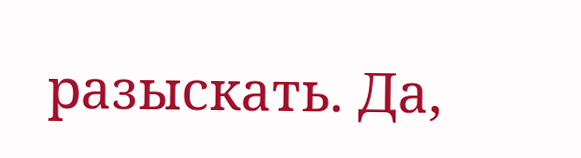разыскать. Да,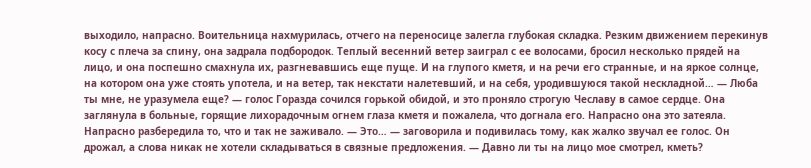выходило, напрасно. Воительница нахмурилась, отчего на переносице залегла глубокая складка. Резким движением перекинув косу с плеча за спину, она задрала подбородок. Теплый весенний ветер заиграл с ее волосами, бросил несколько прядей на лицо, и она поспешно смахнула их, разгневавшись еще пуще. И на глупого кметя, и на речи его странные, и на яркое солнце, на котором она уже стоять употела, и на ветер, так некстати налетевший, и на себя, уродившуюся такой нескладной… — Люба ты мне, не уразумела еще? — голос Горазда сочился горькой обидой, и это проняло строгую Чеславу в самое сердце. Она заглянула в больные, горящие лихорадочным огнем глаза кметя и пожалела, что догнала его. Напрасно она это затеяла. Напрасно разбередила то, что и так не заживало. — Это… — заговорила и подивилась тому, как жалко звучал ее голос. Он дрожал, а слова никак не хотели складываться в связные предложения. — Давно ли ты на лицо мое смотрел, кметь?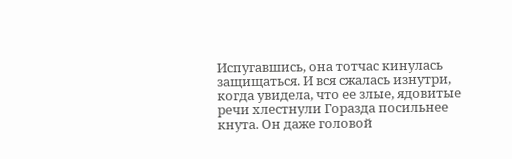Испугавшись, она тотчас кинулась защищаться. И вся сжалась изнутри, когда увидела, что ее злые, ядовитые речи хлестнули Горазда посильнее кнута. Он даже головой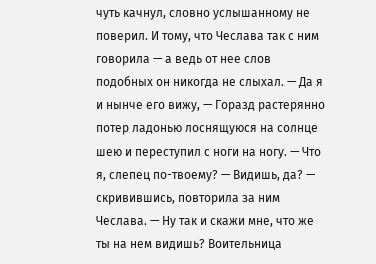чуть качнул, словно услышанному не поверил. И тому, что Чеслава так с ним говорила — а ведь от нее слов подобных он никогда не слыхал. — Да я и нынче его вижу, — Горазд растерянно потер ладонью лоснящуюся на солнце шею и переступил с ноги на ногу. — Что я, слепец по-твоему? — Видишь, да? — скривившись, повторила за ним Чеслава. — Ну так и скажи мне, что же ты на нем видишь? Воительница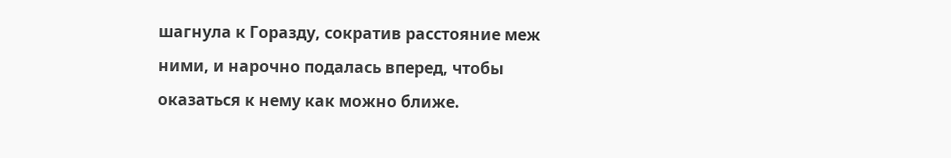шагнула к Горазду, сократив расстояние меж ними, и нарочно подалась вперед, чтобы оказаться к нему как можно ближе.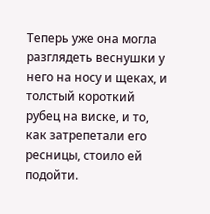Теперь уже она могла разглядеть веснушки у него на носу и щеках, и толстый короткий рубец на виске, и то, как затрепетали его ресницы, стоило ей подойти.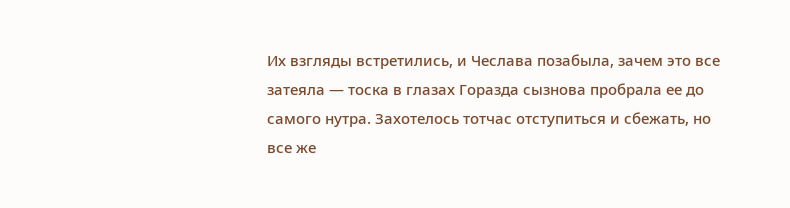Их взгляды встретились, и Чеслава позабыла, зачем это все затеяла — тоска в глазах Горазда сызнова пробрала ее до самого нутра. Захотелось тотчас отступиться и сбежать, но все же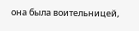она была воительницей,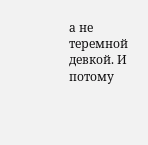а не теремной девкой. И потому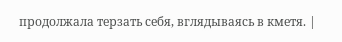продолжала терзать себя, вглядываясь в кметя. |